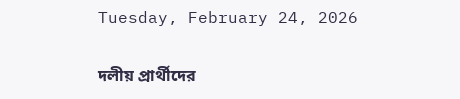Tuesday, February 24, 2026

দলীয় প্রার্থীদের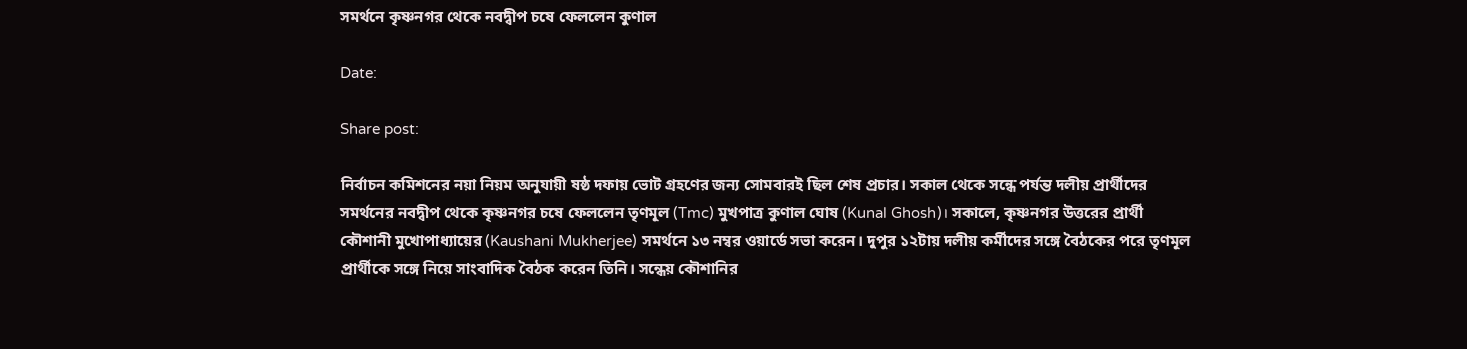সমর্থনে কৃষ্ণনগর থেকে নবদ্বীপ চষে ফেললেন কুণাল

Date:

Share post:

নির্বাচন কমিশনের নয়া নিয়ম অনুযায়ী ষষ্ঠ দফায় ভোট গ্রহণের জন্য সোমবারই ছিল শেষ প্রচার। সকাল থেকে সন্ধে পর্যন্ত দলীয় প্রার্থীদের সমর্থনের নবদ্বীপ থেকে কৃষ্ণনগর চষে ফেললেন তৃণমূল (Tmc) মুখপাত্র কুণাল ঘোষ (Kunal Ghosh)। সকালে, কৃষ্ণনগর উত্তরের প্রার্থী কৌশানী মুখোপাধ্যায়ের (Kaushani Mukherjee) সমর্থনে ১৩ নম্বর ওয়ার্ডে সভা করেন। দুপুর ১২টায় দলীয় কর্মীদের সঙ্গে বৈঠকের পরে তৃণমূল প্রার্থীকে সঙ্গে নিয়ে সাংবাদিক বৈঠক করেন তিনি। সন্ধেয় কৌশানির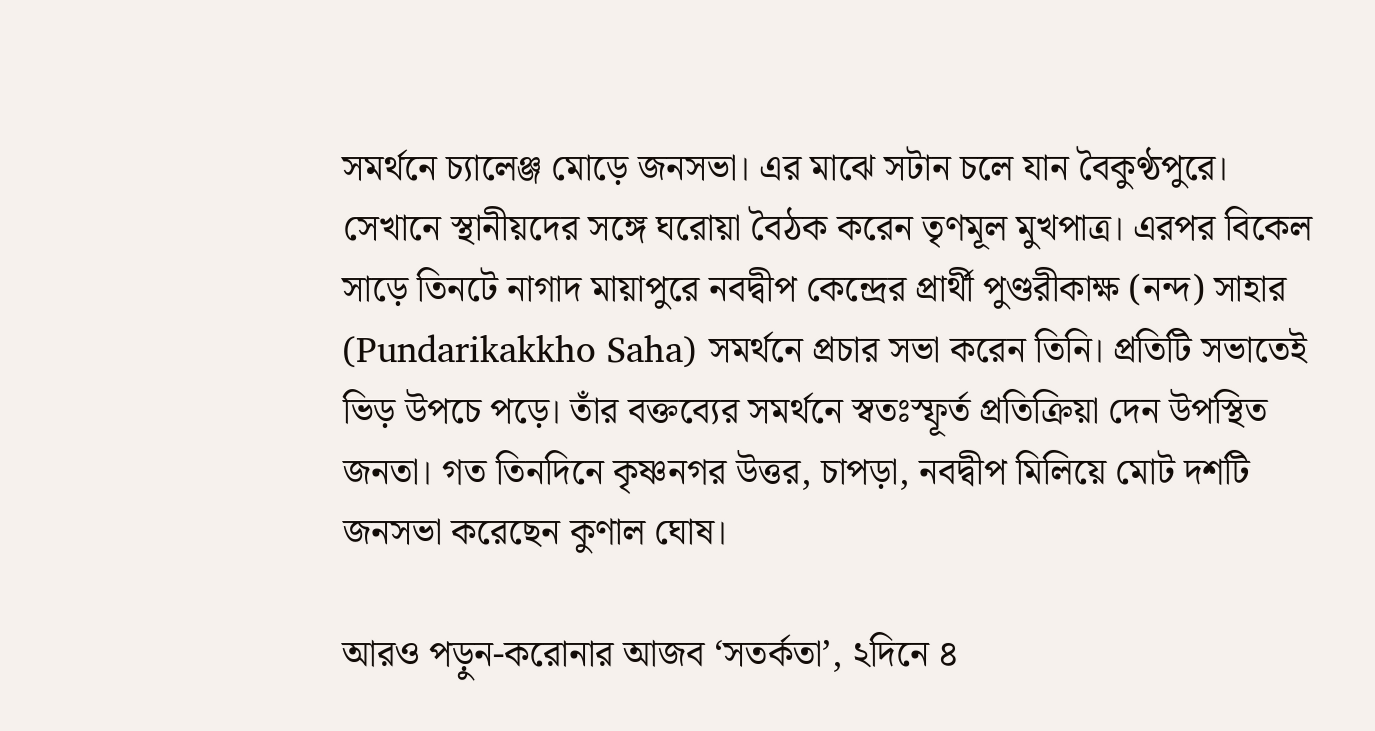সমর্থনে চ্যালেঞ্জ মোড়ে জনসভা। এর মাঝে সটান চলে যান বৈকুণ্ঠপুরে। সেখানে স্থানীয়দের সঙ্গে ঘরোয়া বৈঠক করেন তৃণমূল মুখপাত্র। এরপর বিকেল সাড়ে তিনটে নাগাদ মায়াপুরে নবদ্বীপ কেন্দ্রের প্রার্থী পুণ্ডরীকাক্ষ (নন্দ) সাহার (Pundarikakkho Saha) সমর্থনে প্রচার সভা করেন তিনি। প্রতিটি সভাতেই ভিড় উপচে পড়ে। তাঁর বক্তব্যের সমর্থনে স্বতঃস্ফূর্ত প্রতিক্রিয়া দেন উপস্থিত জনতা। গত তিনদিনে কৃষ্ণনগর উত্তর, চাপড়া, নবদ্বীপ মিলিয়ে মোট দশটি জনসভা করেছেন কুণাল ঘোষ।

আরও পড়ুন-করোনার আজব ‘সতর্কতা’, ২দিনে ৪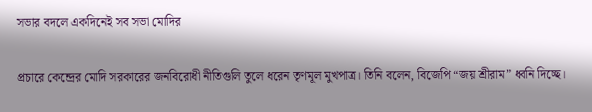সভার বদলে একদিনেই সব সভা মোদির

প্রচারে কেন্দ্রের মোদি সরকারের জনবিরোধী নীতিগুলি তুলে ধরেন তৃণমূল মুখপাত্র। তিনি বলেন, বিজেপি “জয় শ্রীরাম” ধ্বনি দিচ্ছে।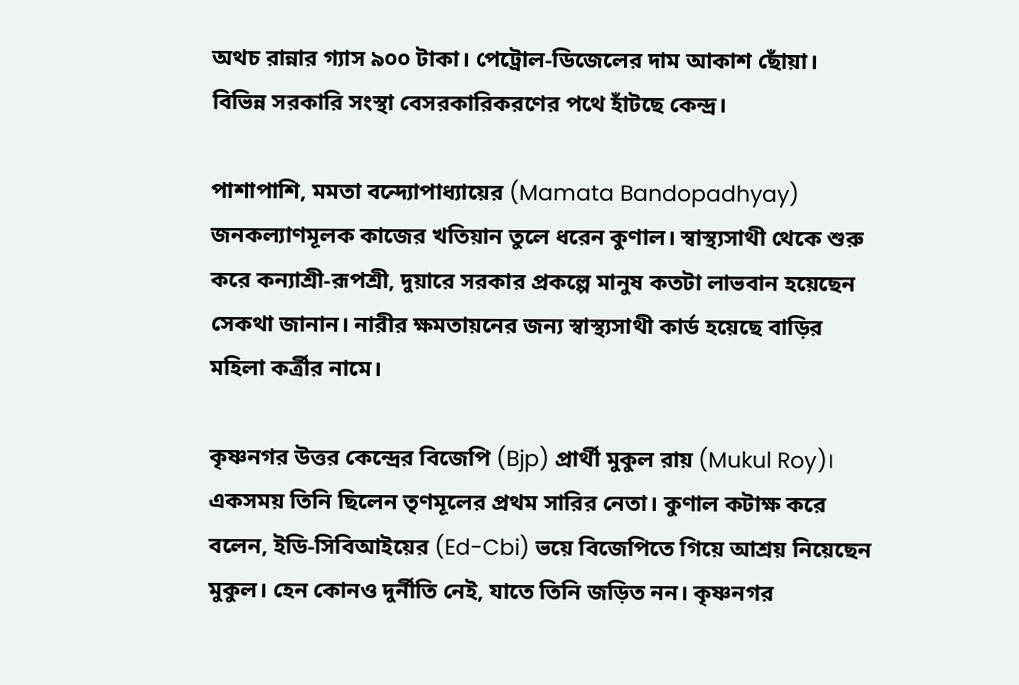অথচ রান্নার গ্যাস ৯০০ টাকা। পেট্রোল-ডিজেলের দাম আকাশ ছোঁয়া। বিভিন্ন সরকারি সংস্থা বেসরকারিকরণের পথে হাঁটছে কেন্দ্র।

পাশাপাশি, মমতা বন্দ্যোপাধ্যায়ের (Mamata Bandopadhyay) জনকল্যাণমূলক কাজের খতিয়ান তুলে ধরেন কুণাল। স্বাস্থ্যসাথী থেকে শুরু করে কন্যাশ্রী-রূপশ্রী, দুয়ারে সরকার প্রকল্পে মানুষ কতটা লাভবান হয়েছেন সেকথা জানান। নারীর ক্ষমতায়নের জন্য স্বাস্থ্যসাথী কার্ড হয়েছে বাড়ির মহিলা কর্ত্রীর নামে।

কৃষ্ণনগর উত্তর কেন্দ্রের বিজেপি (Bjp) প্রার্থী মুকুল রায় (Mukul Roy)। একসময় তিনি ছিলেন তৃণমূলের প্রথম সারির নেতা। কুণাল কটাক্ষ করে বলেন, ইডি-সিবিআইয়ের (Ed-Cbi) ভয়ে বিজেপিতে গিয়ে আশ্রয় নিয়েছেন মুকুল। হেন কোনও দুর্নীতি নেই, যাতে তিনি জড়িত নন। কৃষ্ণনগর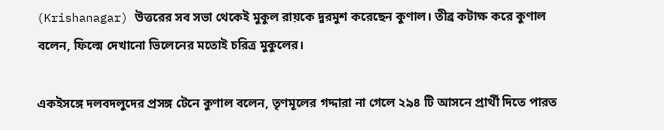(Krishanagar) উত্তরের সব সভা থেকেই মুকুল রায়কে দুরমুশ করেছেন কুণাল। তীব্র কটাক্ষ করে কুণাল বলেন, ফিল্মে দেখানো ভিলেনের মতোই চরিত্র মুকুলের।

একইসঙ্গে দলবদলুদের প্রসঙ্গ টেনে কুণাল বলেন, তৃণমূলের গদ্দারা না গেলে ২৯৪ টি আসনে প্রার্থী দিতে পারত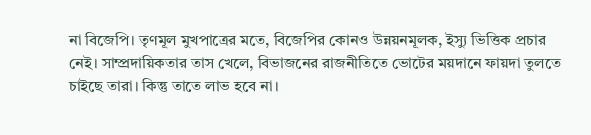না বিজেপি। তৃণমূল মুখপাত্রের মতে, বিজেপির কোনও উন্নয়নমূলক, ইস্যু ভিত্তিক প্রচার নেই। সাম্প্রদায়িকতার তাস খেলে, বিভাজনের রাজনীতিতে ভোটের ময়দানে ফায়দা তুলতে চাইছে তারা। কিন্তু তাতে লাভ হবে না।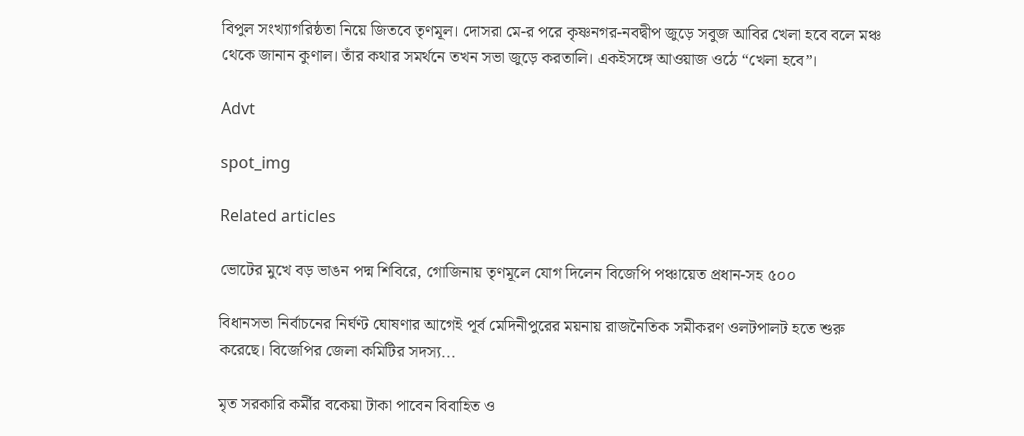বিপুল সংখ্যাগরিষ্ঠতা নিয়ে জিতবে তৃণমূল। দোসরা মে-র পরে কৃষ্ণনগর-নবদ্বীপ জুড়ে সবুজ আবির খেলা হবে বলে মঞ্চ থেকে জানান কুণাল। তাঁর কথার সমর্থনে তখন সভা জুড়ে করতালি। একইসঙ্গে আওয়াজ ওঠে “খেলা হবে”।

Advt

spot_img

Related articles

ভোটের মুখে বড় ভাঙন পদ্ম শিবিরে, গোজিনায় তৃণমূলে যোগ দিলেন বিজেপি পঞ্চায়েত প্রধান-সহ ৫০০

বিধানসভা নির্বাচনের নির্ঘণ্ট ঘোষণার আগেই পূর্ব মেদিনীপুরের ময়নায় রাজনৈতিক সমীকরণ ওলটপালট হতে শুরু করেছে। বিজেপির জেলা কমিটির সদস্য...

মৃত সরকারি কর্মীর বকেয়া টাকা পাবেন বিবাহিত ও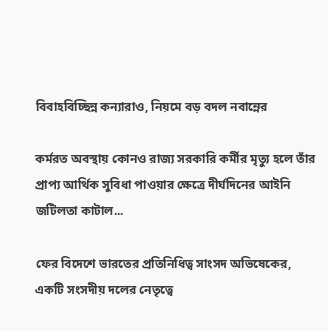বিবাহবিচ্ছিন্ন কন্যারাও, নিয়মে বড় বদল নবান্নের

কর্মরত অবস্থায় কোনও রাজ্য সরকারি কর্মীর মৃত্যু হলে তাঁর প্রাপ্য আর্থিক সুবিধা পাওয়ার ক্ষেত্রে দীর্ঘদিনের আইনি জটিলতা কাটাল...

ফের বিদেশে ভারতের প্রতিনিধিত্ব সাংসদ অভিষেকের, একটি সংসদীয় দলের নেতৃত্বে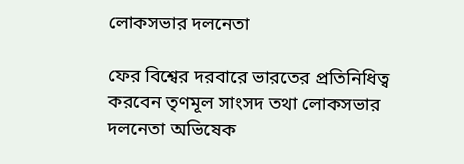লোকসভার দলনেতা

ফের বিশ্বের দরবারে ভারতের প্রতিনিধিত্ব করবেন তৃণমূল সাংসদ তথা লোকসভার দলনেতা অভিষেক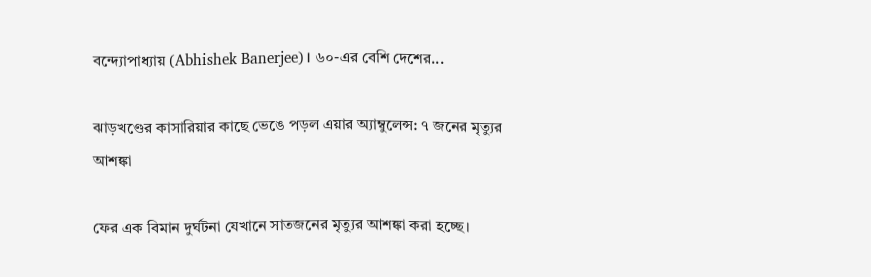বন্দ্যোপাধ্যায় (Abhishek Banerjee)। ৬০-এর বেশি দেশের...

ঝাড়খণ্ডের কাসারিয়ার কাছে ভেঙে পড়ল এয়ার অ্যাম্বুলেন্স: ৭ জনের মৃত্যুর আশঙ্কা

ফের এক বিমান দুর্ঘটনা যেখানে সাতজনের মৃত্যুর আশঙ্কা করা হচ্ছে।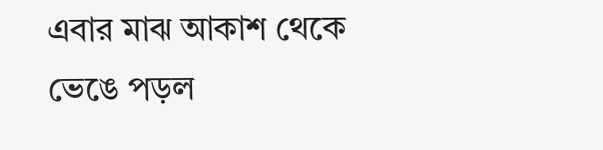এবার মাঝ আকাশ থেকে ভেঙে পড়ল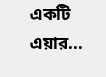একটি এয়ার...